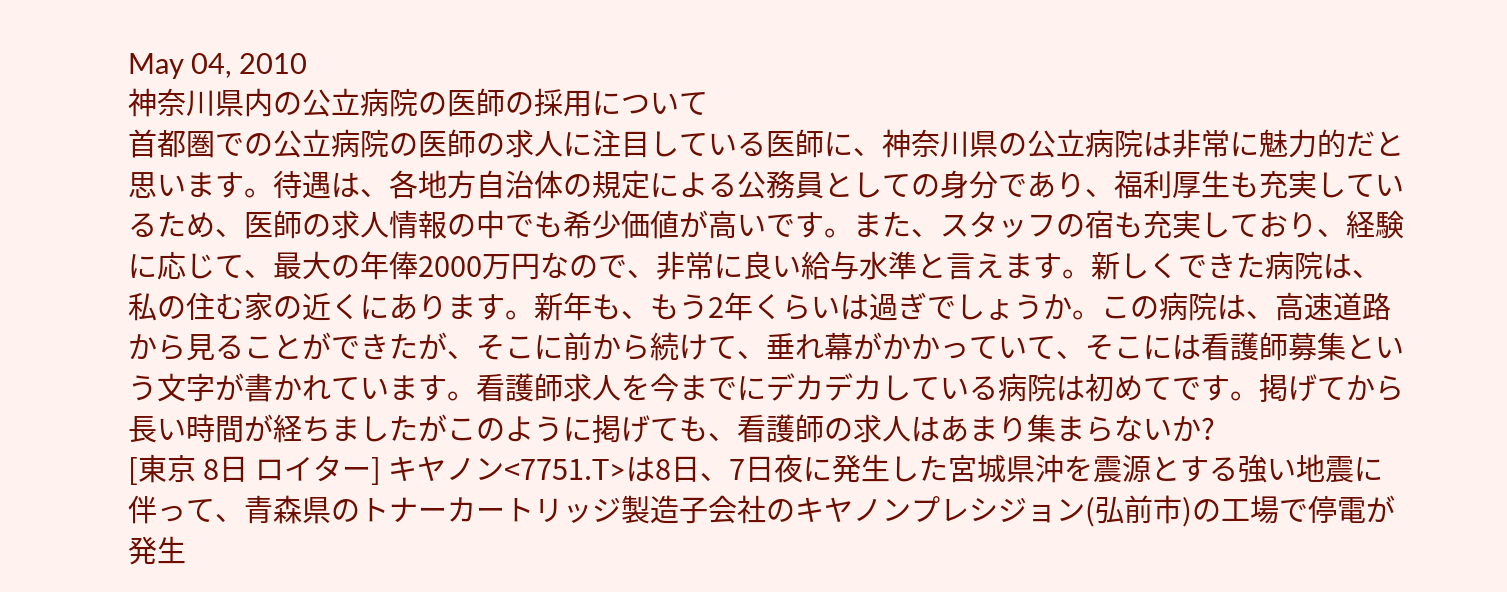May 04, 2010
神奈川県内の公立病院の医師の採用について
首都圏での公立病院の医師の求人に注目している医師に、神奈川県の公立病院は非常に魅力的だと思います。待遇は、各地方自治体の規定による公務員としての身分であり、福利厚生も充実しているため、医師の求人情報の中でも希少価値が高いです。また、スタッフの宿も充実しており、経験に応じて、最大の年俸2000万円なので、非常に良い給与水準と言えます。新しくできた病院は、私の住む家の近くにあります。新年も、もう2年くらいは過ぎでしょうか。この病院は、高速道路から見ることができたが、そこに前から続けて、垂れ幕がかかっていて、そこには看護師募集という文字が書かれています。看護師求人を今までにデカデカしている病院は初めてです。掲げてから長い時間が経ちましたがこのように掲げても、看護師の求人はあまり集まらないか?
[東京 8日 ロイター] キヤノン<7751.T>は8日、7日夜に発生した宮城県沖を震源とする強い地震に伴って、青森県のトナーカートリッジ製造子会社のキヤノンプレシジョン(弘前市)の工場で停電が発生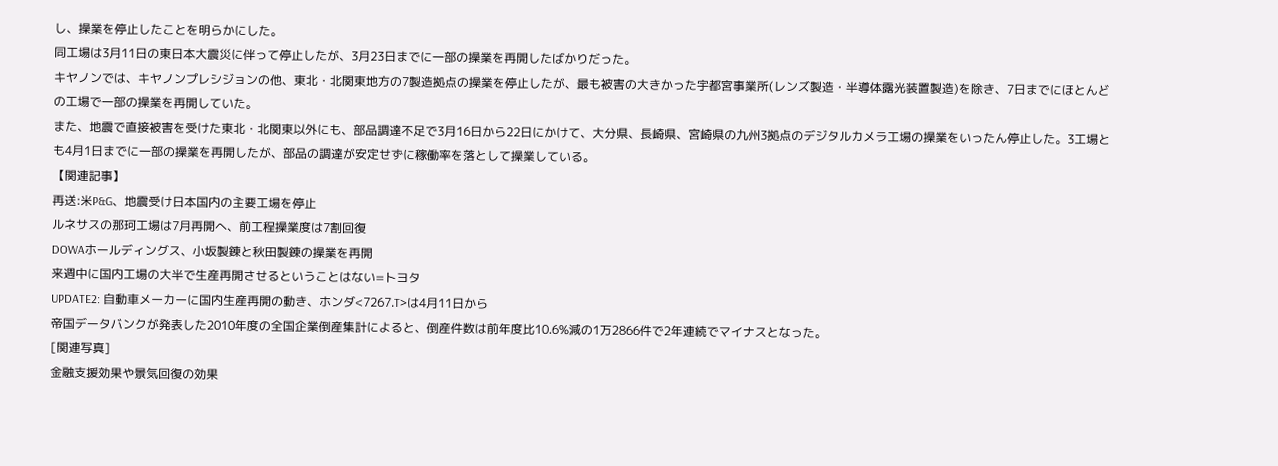し、操業を停止したことを明らかにした。
同工場は3月11日の東日本大震災に伴って停止したが、3月23日までに一部の操業を再開したばかりだった。
キヤノンでは、キヤノンプレシジョンの他、東北・北関東地方の7製造拠点の操業を停止したが、最も被害の大きかった宇都宮事業所(レンズ製造・半導体露光装置製造)を除き、7日までにほとんどの工場で一部の操業を再開していた。
また、地震で直接被害を受けた東北・北関東以外にも、部品調達不足で3月16日から22日にかけて、大分県、長崎県、宮崎県の九州3拠点のデジタルカメラ工場の操業をいったん停止した。3工場とも4月1日までに一部の操業を再開したが、部品の調達が安定せずに稼働率を落として操業している。
【関連記事】
再送:米P&G、地震受け日本国内の主要工場を停止
ルネサスの那珂工場は7月再開へ、前工程操業度は7割回復
DOWAホールディングス、小坂製錬と秋田製錬の操業を再開
来週中に国内工場の大半で生産再開させるということはない=トヨタ
UPDATE2: 自動車メーカーに国内生産再開の動き、ホンダ<7267.T>は4月11日から
帝国データバンクが発表した2010年度の全国企業倒産集計によると、倒産件数は前年度比10.6%減の1万2866件で2年連続でマイナスとなった。
[関連写真]
金融支援効果や景気回復の効果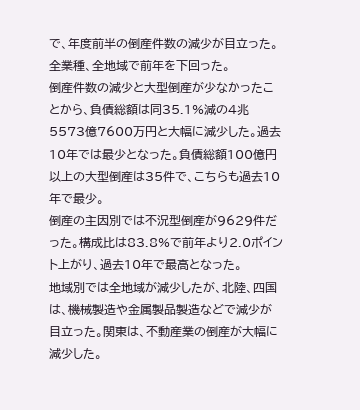で、年度前半の倒産件数の減少が目立った。全業種、全地域で前年を下回った。
倒産件数の減少と大型倒産が少なかったことから、負債総額は同35.1%減の4兆5573億7600万円と大幅に減少した。過去10年では最少となった。負債総額100億円以上の大型倒産は35件で、こちらも過去10年で最少。
倒産の主因別では不況型倒産が9629件だった。構成比は83.8%で前年より2.0ポイント上がり、過去10年で最高となった。
地域別では全地域が減少したが、北陸、四国は、機械製造や金属製品製造などで減少が目立った。関東は、不動産業の倒産が大幅に減少した。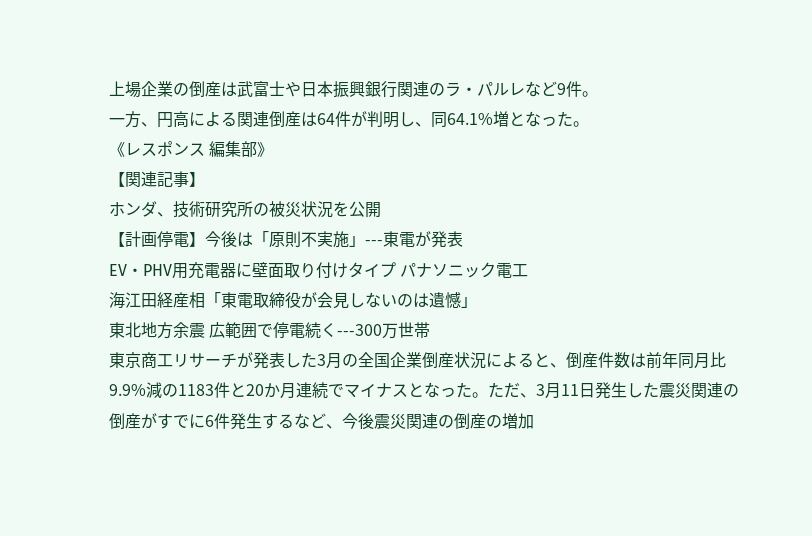上場企業の倒産は武富士や日本振興銀行関連のラ・パルレなど9件。
一方、円高による関連倒産は64件が判明し、同64.1%増となった。
《レスポンス 編集部》
【関連記事】
ホンダ、技術研究所の被災状況を公開
【計画停電】今後は「原則不実施」---東電が発表
EV・PHV用充電器に壁面取り付けタイプ パナソニック電工
海江田経産相「東電取締役が会見しないのは遺憾」
東北地方余震 広範囲で停電続く---300万世帯
東京商工リサーチが発表した3月の全国企業倒産状況によると、倒産件数は前年同月比9.9%減の1183件と20か月連続でマイナスとなった。ただ、3月11日発生した震災関連の倒産がすでに6件発生するなど、今後震災関連の倒産の増加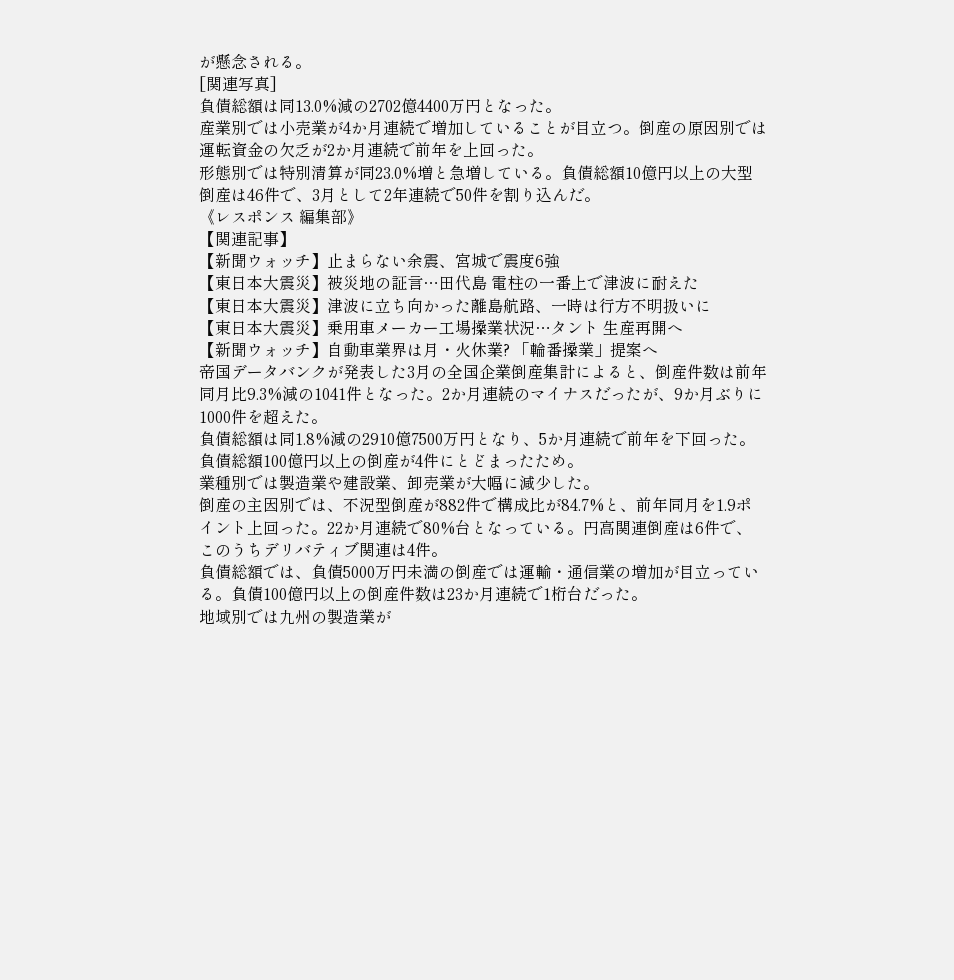が懸念される。
[関連写真]
負債総額は同13.0%減の2702億4400万円となった。
産業別では小売業が4か月連続で増加していることが目立つ。倒産の原因別では運転資金の欠乏が2か月連続で前年を上回った。
形態別では特別清算が同23.0%増と急増している。負債総額10億円以上の大型倒産は46件で、3月として2年連続で50件を割り込んだ。
《レスポンス 編集部》
【関連記事】
【新聞ウォッチ】止まらない余震、宮城で震度6強
【東日本大震災】被災地の証言…田代島 電柱の一番上で津波に耐えた
【東日本大震災】津波に立ち向かった離島航路、一時は行方不明扱いに
【東日本大震災】乗用車メーカー工場操業状況…タント 生産再開へ
【新聞ウォッチ】自動車業界は月・火休業? 「輪番操業」提案へ
帝国データバンクが発表した3月の全国企業倒産集計によると、倒産件数は前年同月比9.3%減の1041件となった。2か月連続のマイナスだったが、9か月ぶりに1000件を超えた。
負債総額は同1.8%減の2910億7500万円となり、5か月連続で前年を下回った。負債総額100億円以上の倒産が4件にとどまったため。
業種別では製造業や建設業、卸売業が大幅に減少した。
倒産の主因別では、不況型倒産が882件で構成比が84.7%と、前年同月を1.9ポイント上回った。22か月連続で80%台となっている。円高関連倒産は6件で、このうちデリバティブ関連は4件。
負債総額では、負債5000万円未満の倒産では運輸・通信業の増加が目立っている。負債100億円以上の倒産件数は23か月連続で1桁台だった。
地域別では九州の製造業が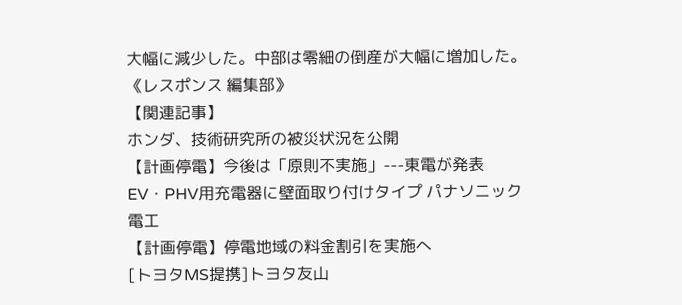大幅に減少した。中部は零細の倒産が大幅に増加した。
《レスポンス 編集部》
【関連記事】
ホンダ、技術研究所の被災状況を公開
【計画停電】今後は「原則不実施」---東電が発表
EV・PHV用充電器に壁面取り付けタイプ パナソニック電工
【計画停電】停電地域の料金割引を実施へ
[トヨタMS提携]トヨタ友山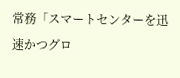常務「スマートセンターを迅速かつグロ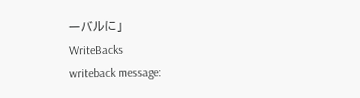ーバルに」
WriteBacks
writeback message: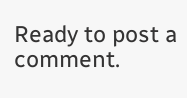Ready to post a comment.